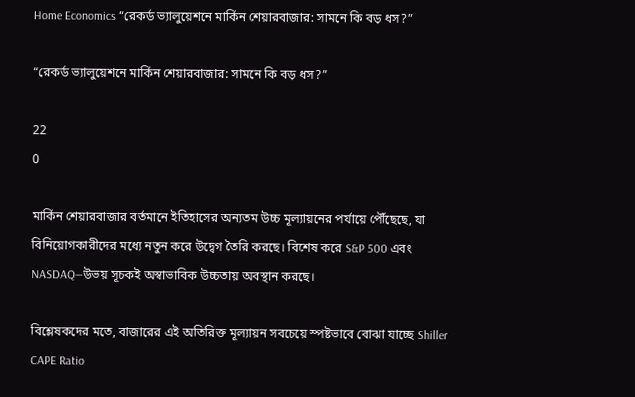Home Economics “রেকর্ড ভ্যালুয়েশনে মার্কিন শেয়ারবাজার: সামনে কি বড় ধস?”

“রেকর্ড ভ্যালুয়েশনে মার্কিন শেয়ারবাজার: সামনে কি বড় ধস?”

22
0

মার্কিন শেয়ারবাজার বর্তমানে ইতিহাসের অন্যতম উচ্চ মূল্যায়নের পর্যায়ে পৌঁছেছে, যা বিনিয়োগকারীদের মধ্যে নতুন করে উদ্বেগ তৈরি করছে। বিশেষ করে S&P 500 এবং NASDAQ—উভয় সূচকই অস্বাভাবিক উচ্চতায় অবস্থান করছে।

বিশ্লেষকদের মতে, বাজারের এই অতিরিক্ত মূল্যায়ন সবচেয়ে স্পষ্টভাবে বোঝা যাচ্ছে Shiller CAPE Ratio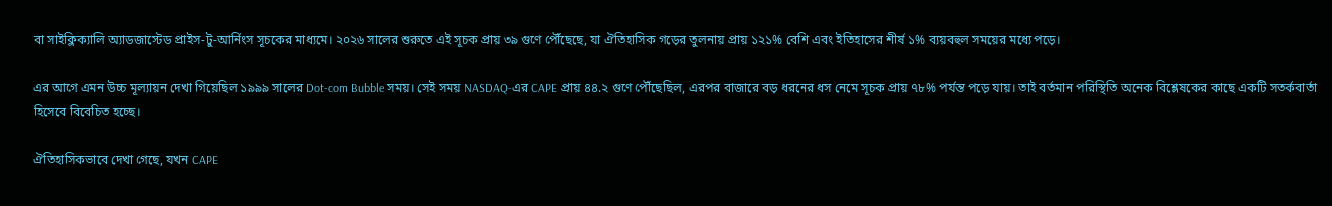বা সাইক্লিক্যালি অ্যাডজাস্টেড প্রাইস-টু-আর্নিংস সূচকের মাধ্যমে। ২০২৬ সালের শুরুতে এই সূচক প্রায় ৩৯ গুণে পৌঁছেছে, যা ঐতিহাসিক গড়ের তুলনায় প্রায় ১২১% বেশি এবং ইতিহাসের শীর্ষ ১% ব্যয়বহুল সময়ের মধ্যে পড়ে।

এর আগে এমন উচ্চ মূল্যায়ন দেখা গিয়েছিল ১৯৯৯ সালের Dot-com Bubble সময়। সেই সময় NASDAQ-এর CAPE প্রায় ৪৪.২ গুণে পৌঁছেছিল, এরপর বাজারে বড় ধরনের ধস নেমে সূচক প্রায় ৭৮% পর্যন্ত পড়ে যায়। তাই বর্তমান পরিস্থিতি অনেক বিশ্লেষকের কাছে একটি সতর্কবার্তা হিসেবে বিবেচিত হচ্ছে।

ঐতিহাসিকভাবে দেখা গেছে, যখন CAPE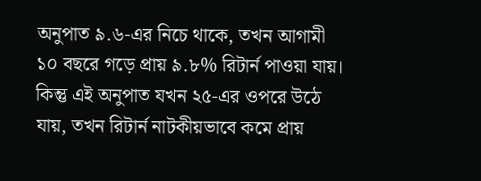অনুপাত ৯.৬-এর নিচে থাকে, তখন আগামী ১০ বছরে গড়ে প্রায় ৯.৮% রিটার্ন পাওয়া যায়। কিন্তু এই অনুপাত যখন ২৫-এর ওপরে উঠে যায়, তখন রিটার্ন নাটকীয়ভাবে কমে প্রায়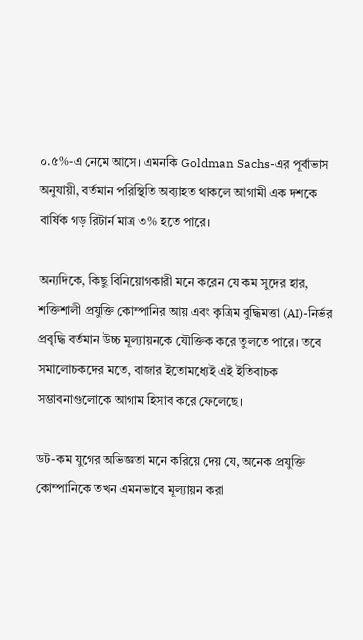০.৫%-এ নেমে আসে। এমনকি Goldman Sachs-এর পূর্বাভাস অনুযায়ী, বর্তমান পরিস্থিতি অব্যাহত থাকলে আগামী এক দশকে বার্ষিক গড় রিটার্ন মাত্র ৩% হতে পারে।

অন্যদিকে, কিছু বিনিয়োগকারী মনে করেন যে কম সুদের হার, শক্তিশালী প্রযুক্তি কোম্পানির আয় এবং কৃত্রিম বুদ্ধিমত্তা (AI)-নির্ভর প্রবৃদ্ধি বর্তমান উচ্চ মূল্যায়নকে যৌক্তিক করে তুলতে পারে। তবে সমালোচকদের মতে, বাজার ইতোমধ্যেই এই ইতিবাচক সম্ভাবনাগুলোকে আগাম হিসাব করে ফেলেছে।

ডট-কম যুগের অভিজ্ঞতা মনে করিয়ে দেয় যে, অনেক প্রযুক্তি কোম্পানিকে তখন এমনভাবে মূল্যায়ন করা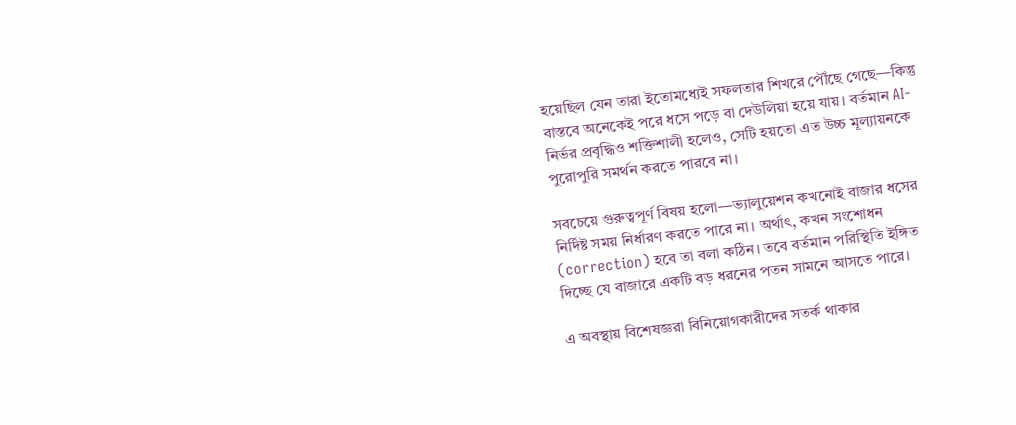হয়েছিল যেন তারা ইতোমধ্যেই সফলতার শিখরে পৌঁছে গেছে—কিন্তু বাস্তবে অনেকেই পরে ধসে পড়ে বা দেউলিয়া হয়ে যায়। বর্তমান AI-নির্ভর প্রবৃদ্ধিও শক্তিশালী হলেও, সেটি হয়তো এত উচ্চ মূল্যায়নকে পুরোপুরি সমর্থন করতে পারবে না।

সবচেয়ে গুরুত্বপূর্ণ বিষয় হলো—ভ্যালুয়েশন কখনোই বাজার ধসের নির্দিষ্ট সময় নির্ধারণ করতে পারে না। অর্থাৎ, কখন সংশোধন (correction) হবে তা বলা কঠিন। তবে বর্তমান পরিস্থিতি ইঙ্গিত দিচ্ছে যে বাজারে একটি বড় ধরনের পতন সামনে আসতে পারে।

এ অবস্থায় বিশেষজ্ঞরা বিনিয়োগকারীদের সতর্ক থাকার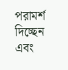পরামর্শ দিচ্ছেন এবং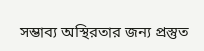সম্ভাব্য অস্থিরতার জন্য প্রস্তুত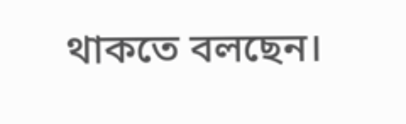থাকতে বলছেন।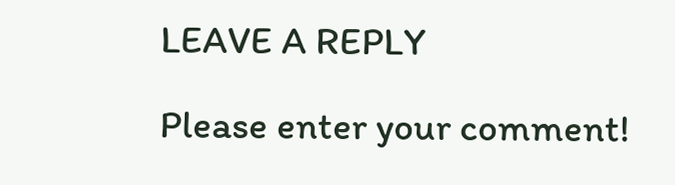LEAVE A REPLY

Please enter your comment!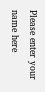Please enter your name here